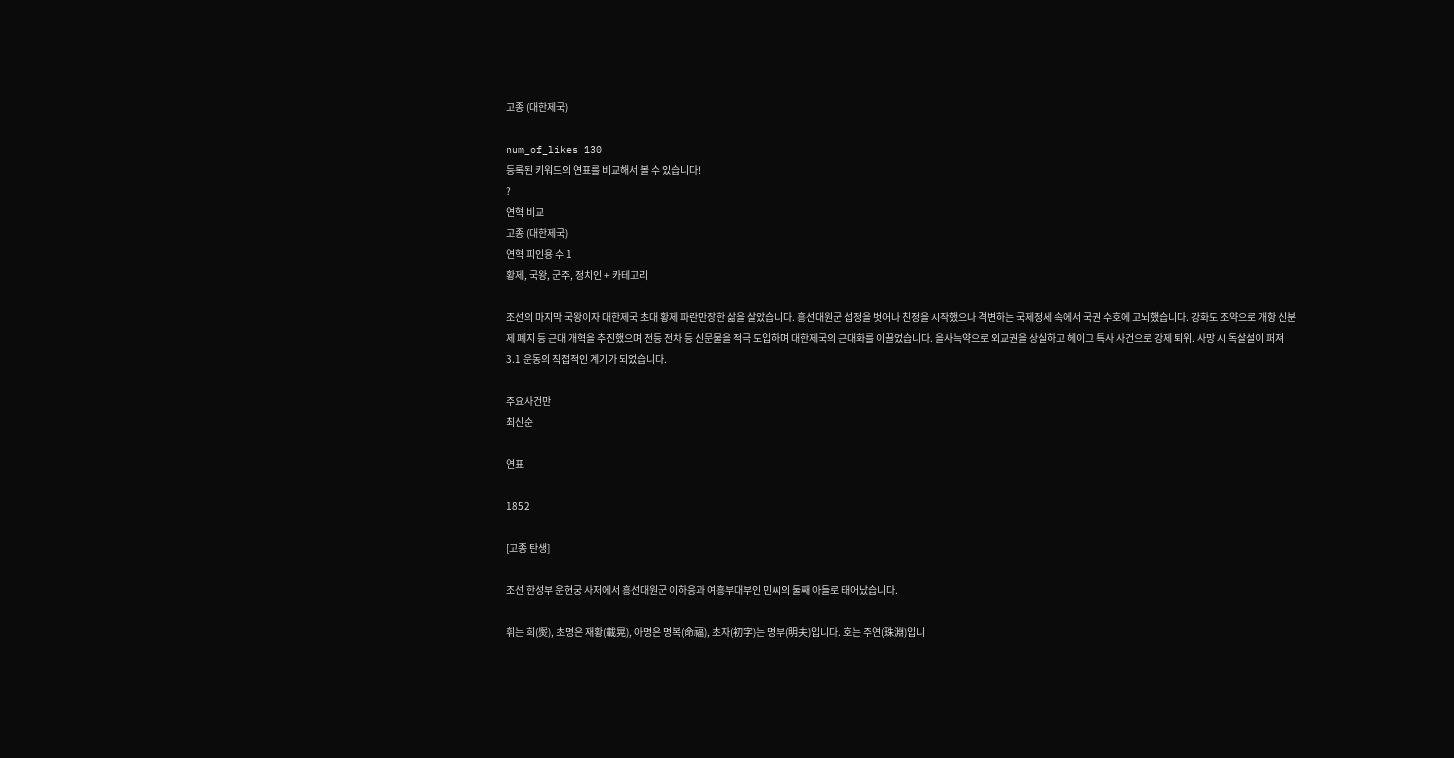고종 (대한제국)

num_of_likes 130
등록된 키워드의 연표를 비교해서 볼 수 있습니다!
?
연혁 비교
고종 (대한제국)
연혁 피인용 수 1
황제, 국왕, 군주, 정치인 + 카테고리

조선의 마지막 국왕이자 대한제국 초대 황제 파란만장한 삶을 살았습니다. 흥선대원군 섭정을 벗어나 친정을 시작했으나 격변하는 국제정세 속에서 국권 수호에 고뇌했습니다. 강화도 조약으로 개항 신분제 폐지 등 근대 개혁을 추진했으며 전등 전차 등 신문물을 적극 도입하며 대한제국의 근대화를 이끌었습니다. 을사늑약으로 외교권을 상실하고 헤이그 특사 사건으로 강제 퇴위. 사망 시 독살설이 퍼져 3.1 운동의 직접적인 계기가 되었습니다.

주요사건만
최신순

연표

1852

[고종 탄생]

조선 한성부 운현궁 사저에서 흥선대원군 이하응과 여흥부대부인 민씨의 둘째 아들로 태어났습니다.

휘는 희(㷩), 초명은 재황(載晃), 아명은 명복(命福), 초자(初字)는 명부(明夫)입니다. 호는 주연(珠淵)입니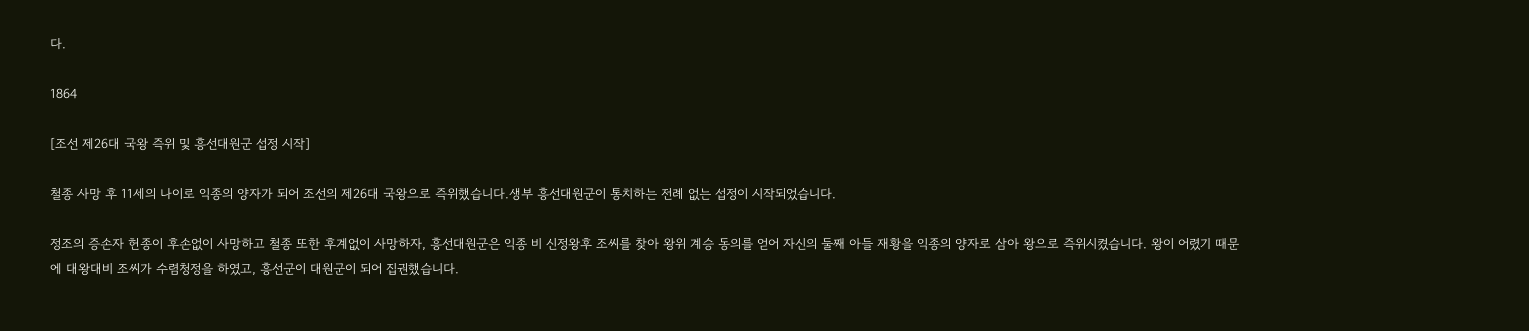다.

1864

[조선 제26대 국왕 즉위 및 흥선대원군 섭정 시작]

철종 사망 후 11세의 나이로 익종의 양자가 되어 조선의 제26대 국왕으로 즉위했습니다.생부 흥선대원군이 통치하는 전례 없는 섭정이 시작되었습니다.

정조의 증손자 헌종이 후손없이 사망하고 철종 또한 후계없이 사망하자, 흥선대원군은 익종 비 신정왕후 조씨를 찾아 왕위 계승 동의를 얻어 자신의 둘째 아들 재황을 익종의 양자로 삼아 왕으로 즉위시켰습니다. 왕이 어렸기 때문에 대왕대비 조씨가 수렴청정을 하였고, 흥선군이 대원군이 되어 집권했습니다.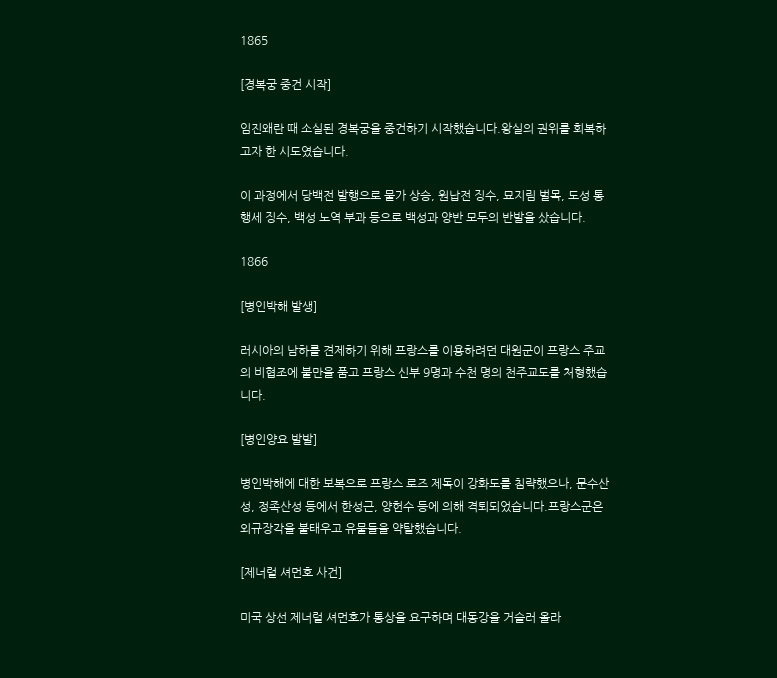1865

[경복궁 중건 시작]

임진왜란 때 소실된 경복궁을 중건하기 시작했습니다.왕실의 권위를 회복하고자 한 시도였습니다.

이 과정에서 당백전 발행으로 물가 상승, 원납전 징수, 묘지림 벌목, 도성 통행세 징수, 백성 노역 부과 등으로 백성과 양반 모두의 반발을 샀습니다.

1866

[병인박해 발생]

러시아의 남하를 견제하기 위해 프랑스를 이용하려던 대원군이 프랑스 주교의 비협조에 불만을 품고 프랑스 신부 9명과 수천 명의 천주교도를 처형했습니다.

[병인양요 발발]

병인박해에 대한 보복으로 프랑스 로즈 제독이 강화도를 침략했으나, 문수산성, 정족산성 등에서 한성근, 양헌수 등에 의해 격퇴되었습니다.프랑스군은 외규장각을 불태우고 유물들을 약탈했습니다.

[제너럴 셔먼호 사건]

미국 상선 제너럴 셔먼호가 통상을 요구하며 대동강을 거슬러 올라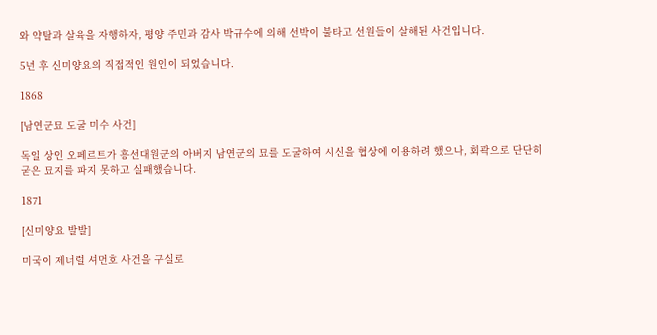와 약탈과 살육을 자행하자, 평양 주민과 감사 박규수에 의해 선박이 불타고 선원들이 살해된 사건입니다.

5년 후 신미양요의 직접적인 원인이 되었습니다.

1868

[남연군묘 도굴 미수 사건]

독일 상인 오페르트가 흥선대원군의 아버지 남연군의 묘를 도굴하여 시신을 협상에 이용하려 했으나, 회곽으로 단단히 굳은 묘지를 파지 못하고 실패했습니다.

1871

[신미양요 발발]

미국이 제너럴 셔먼호 사건을 구실로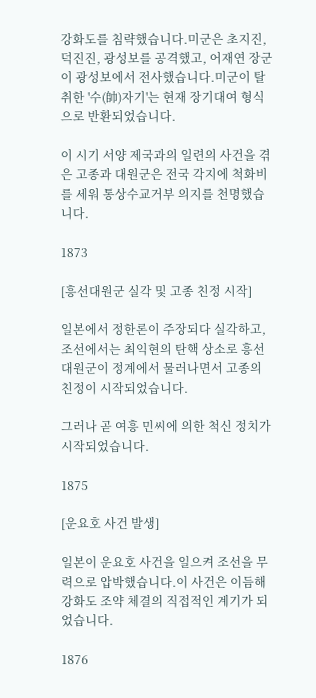강화도를 침략했습니다.미군은 초지진, 덕진진, 광성보를 공격했고, 어재연 장군이 광성보에서 전사했습니다.미군이 탈취한 '수(帥)자기'는 현재 장기대여 형식으로 반환되었습니다.

이 시기 서양 제국과의 일련의 사건을 겪은 고종과 대원군은 전국 각지에 척화비를 세워 통상수교거부 의지를 천명했습니다.

1873

[흥선대원군 실각 및 고종 친정 시작]

일본에서 정한론이 주장되다 실각하고, 조선에서는 최익현의 탄핵 상소로 흥선대원군이 정계에서 물러나면서 고종의 친정이 시작되었습니다.

그러나 곧 여흥 민씨에 의한 척신 정치가 시작되었습니다.

1875

[운요호 사건 발생]

일본이 운요호 사건을 일으켜 조선을 무력으로 압박했습니다.이 사건은 이듬해 강화도 조약 체결의 직접적인 계기가 되었습니다.

1876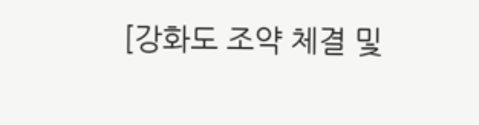[강화도 조약 체결 및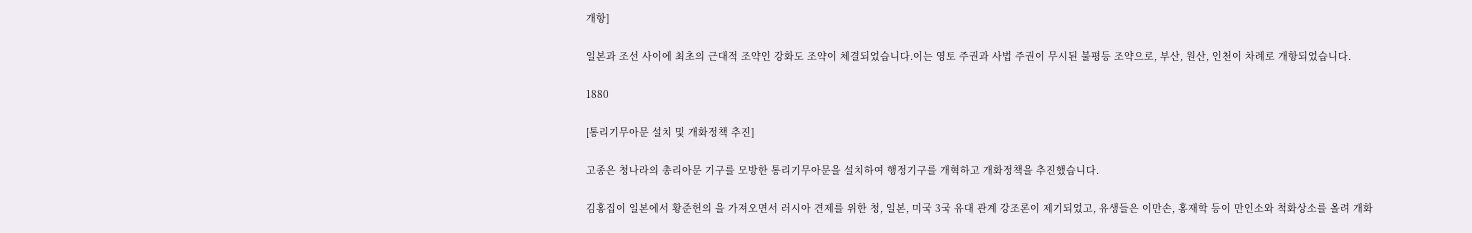개항]

일본과 조선 사이에 최초의 근대적 조약인 강화도 조약이 체결되었습니다.이는 영토 주권과 사법 주권이 무시된 불평등 조약으로, 부산, 원산, 인천이 차례로 개항되었습니다.

1880

[통리기무아문 설치 및 개화정책 추진]

고종은 청나라의 총리아문 기구를 모방한 통리기무아문을 설치하여 행정기구를 개혁하고 개화정책을 추진했습니다.

김홍집이 일본에서 황준헌의 을 가져오면서 러시아 견제를 위한 청, 일본, 미국 3국 유대 관계 강조론이 제기되었고, 유생들은 이만손, 홍재학 등이 만인소와 척화상소를 올려 개화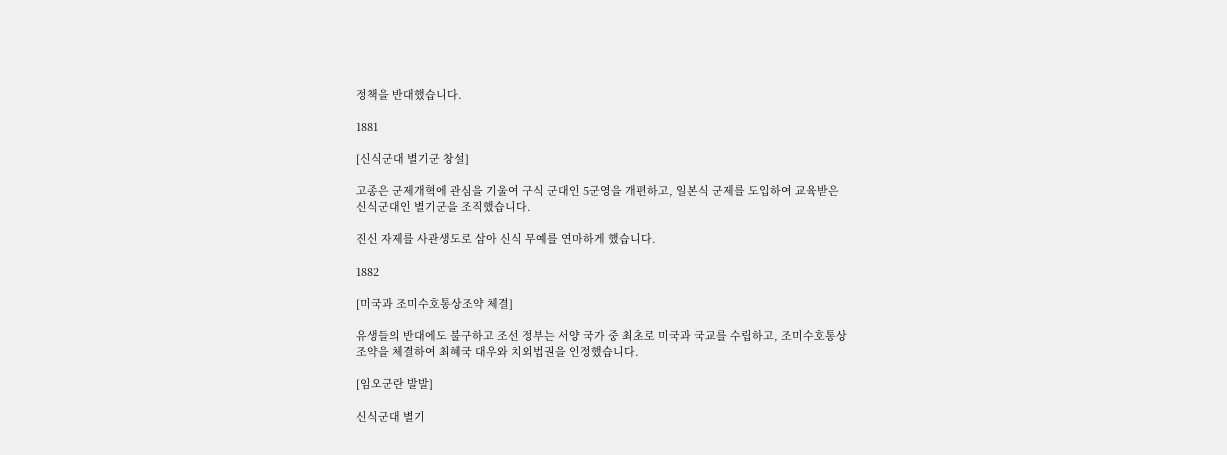정책을 반대했습니다.

1881

[신식군대 별기군 창설]

고종은 군제개혁에 관심을 기울여 구식 군대인 5군영을 개편하고, 일본식 군제를 도입하여 교육받은 신식군대인 별기군을 조직했습니다.

진신 자제를 사관생도로 삼아 신식 무예를 연마하게 했습니다.

1882

[미국과 조미수호통상조약 체결]

유생들의 반대에도 불구하고 조선 정부는 서양 국가 중 최초로 미국과 국교를 수립하고, 조미수호통상조약을 체결하여 최혜국 대우와 치외법권을 인정했습니다.

[임오군란 발발]

신식군대 별기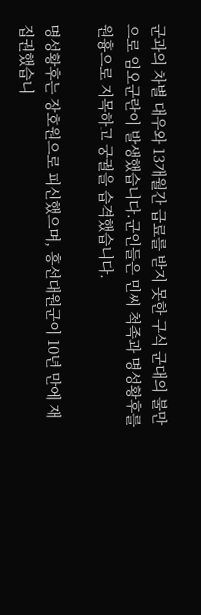군과의 차별 대우와 13개월간 급료를 받지 못한 구식 군대의 불만으로 임오군란이 발생했습니다.군인들은 민씨 척족과 명성황후를 원흉으로 지목하고 궁궐을 습격했습니다.

명성황후는 장호원으로 피신했으며, 흥선대원군이 10년 만에 재집권했습니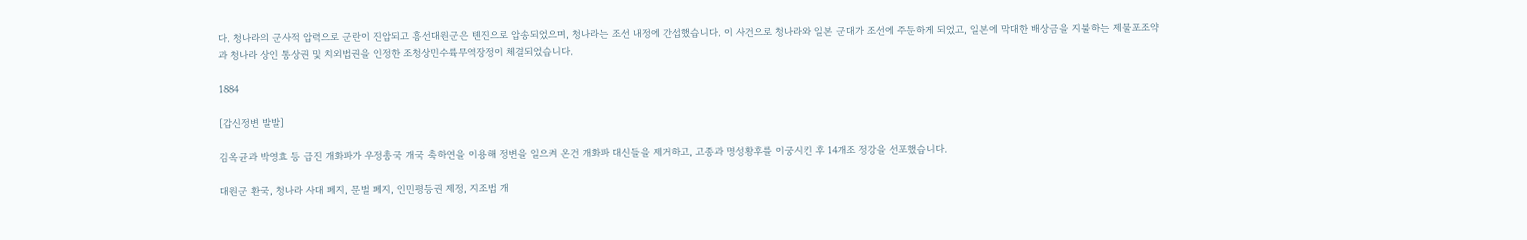다. 청나라의 군사적 압력으로 군란이 진압되고 흥선대원군은 톈진으로 압송되었으며, 청나라는 조선 내정에 간섭했습니다. 이 사건으로 청나라와 일본 군대가 조선에 주둔하게 되었고, 일본에 막대한 배상금을 지불하는 제물포조약과 청나라 상인 통상권 및 치외법권을 인정한 조청상민수륙무역장정이 체결되었습니다.

1884

[갑신정변 발발]

김옥균과 박영효 등 급진 개화파가 우정총국 개국 축하연을 이용해 정변을 일으켜 온건 개화파 대신들을 제거하고, 고종과 명성황후를 이궁시킨 후 14개조 정강을 선포했습니다.

대원군 환국, 청나라 사대 폐지, 문벌 폐지, 인민평등권 제정, 지조법 개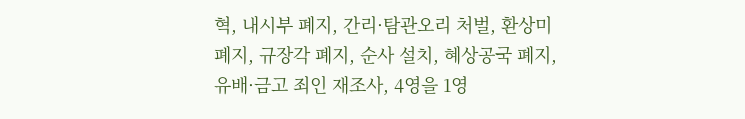혁, 내시부 폐지, 간리·탐관오리 처벌, 환상미 폐지, 규장각 폐지, 순사 설치, 혜상공국 폐지, 유배·금고 죄인 재조사, 4영을 1영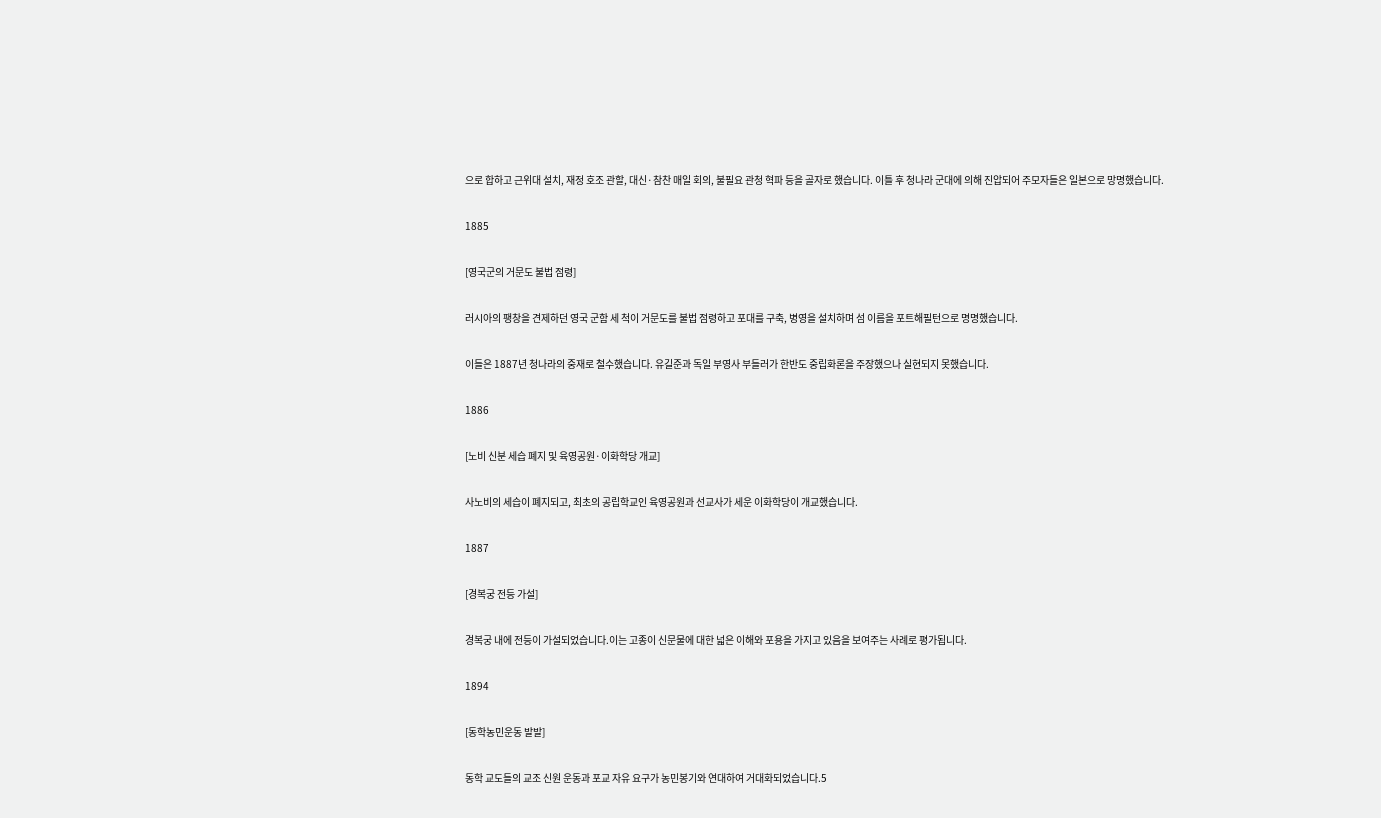으로 합하고 근위대 설치, 재정 호조 관할, 대신·참찬 매일 회의, 불필요 관청 혁파 등을 골자로 했습니다. 이틀 후 청나라 군대에 의해 진압되어 주모자들은 일본으로 망명했습니다.

1885

[영국군의 거문도 불법 점령]

러시아의 팽창을 견제하던 영국 군함 세 척이 거문도를 불법 점령하고 포대를 구축, 병영을 설치하며 섬 이름을 포트해필턴으로 명명했습니다.

이들은 1887년 청나라의 중재로 철수했습니다. 유길준과 독일 부영사 부들러가 한반도 중립화론을 주장했으나 실현되지 못했습니다.

1886

[노비 신분 세습 폐지 및 육영공원·이화학당 개교]

사노비의 세습이 폐지되고, 최초의 공립학교인 육영공원과 선교사가 세운 이화학당이 개교했습니다.

1887

[경복궁 전등 가설]

경복궁 내에 전등이 가설되었습니다.이는 고종이 신문물에 대한 넓은 이해와 포용을 가지고 있음을 보여주는 사례로 평가됩니다.

1894

[동학농민운동 발발]

동학 교도들의 교조 신원 운동과 포교 자유 요구가 농민봉기와 연대하여 거대화되었습니다.5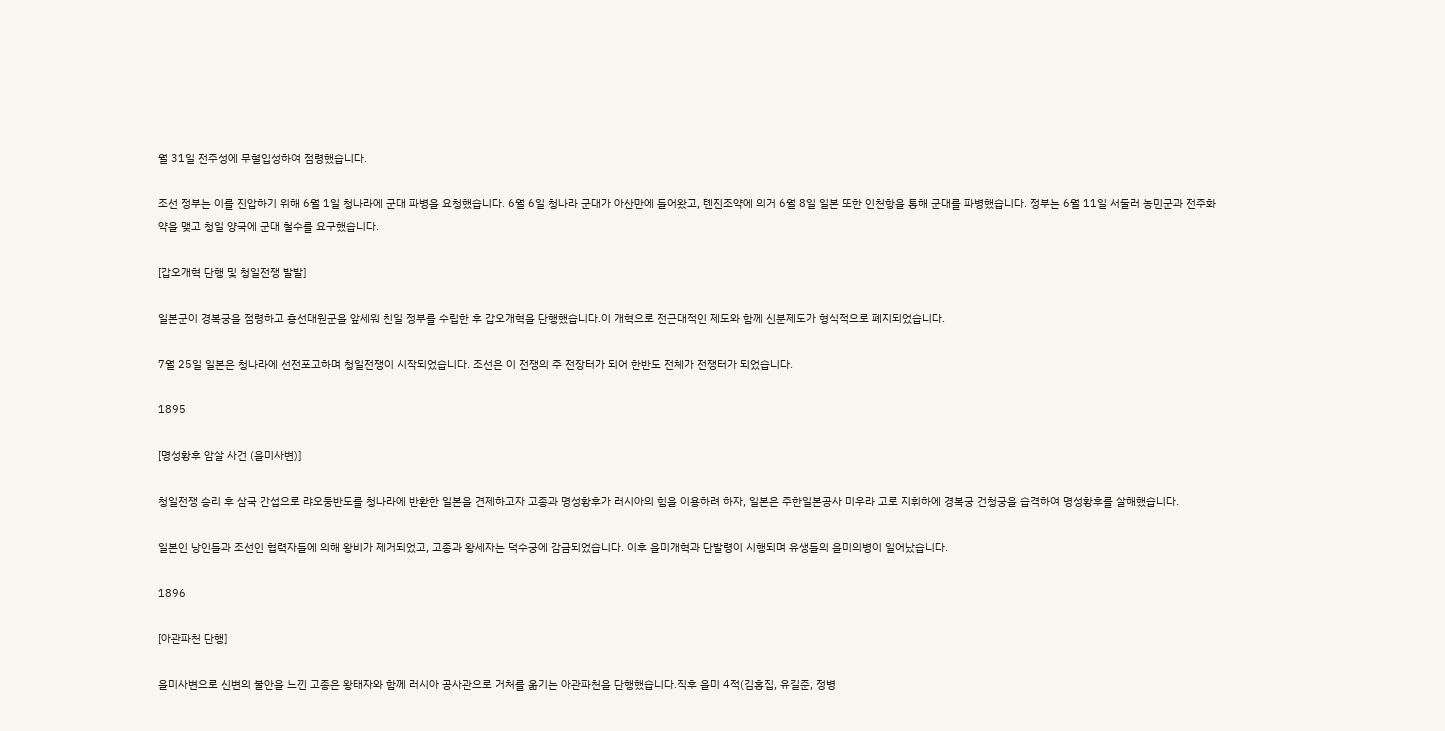월 31일 전주성에 무혈입성하여 점령했습니다.

조선 정부는 이를 진압하기 위해 6월 1일 청나라에 군대 파병을 요청했습니다. 6월 6일 청나라 군대가 아산만에 들어왔고, 톈진조약에 의거 6월 8일 일본 또한 인천항을 통해 군대를 파병했습니다. 정부는 6월 11일 서둘러 농민군과 전주화약을 맺고 청일 양국에 군대 철수를 요구했습니다.

[갑오개혁 단행 및 청일전쟁 발발]

일본군이 경복궁을 점령하고 흥선대원군을 앞세워 친일 정부를 수립한 후 갑오개혁을 단행했습니다.이 개혁으로 전근대적인 제도와 함께 신분제도가 형식적으로 폐지되었습니다.

7월 25일 일본은 청나라에 선전포고하며 청일전쟁이 시작되었습니다. 조선은 이 전쟁의 주 전장터가 되어 한반도 전체가 전쟁터가 되었습니다.

1895

[명성황후 암살 사건 (을미사변)]

청일전쟁 승리 후 삼국 간섭으로 랴오둥반도를 청나라에 반환한 일본을 견제하고자 고종과 명성황후가 러시아의 힘을 이용하려 하자, 일본은 주한일본공사 미우라 고로 지휘하에 경복궁 건청궁을 습격하여 명성황후를 살해했습니다.

일본인 낭인들과 조선인 협력자들에 의해 왕비가 제거되었고, 고종과 왕세자는 덕수궁에 감금되었습니다. 이후 을미개혁과 단발령이 시행되며 유생들의 을미의병이 일어났습니다.

1896

[아관파천 단행]

을미사변으로 신변의 불안을 느낀 고종은 왕태자와 함께 러시아 공사관으로 거처를 옮기는 아관파천을 단행했습니다.직후 을미 4적(김홍집, 유길준, 정병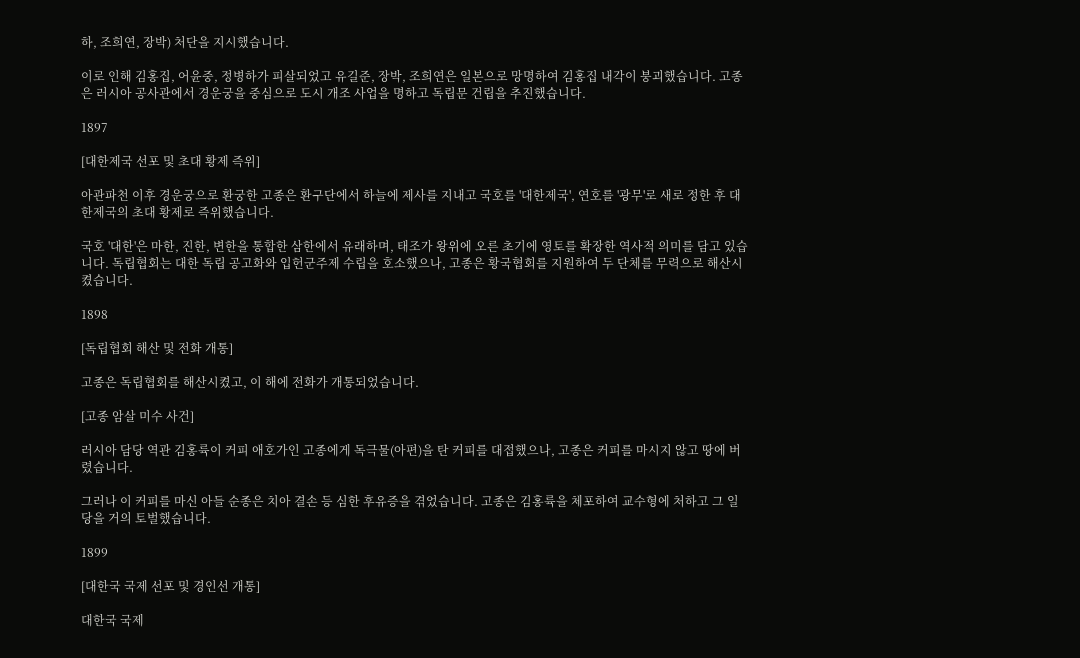하, 조희연, 장박) 처단을 지시했습니다.

이로 인해 김홍집, 어윤중, 정병하가 피살되었고 유길준, 장박, 조희연은 일본으로 망명하여 김홍집 내각이 붕괴했습니다. 고종은 러시아 공사관에서 경운궁을 중심으로 도시 개조 사업을 명하고 독립문 건립을 추진했습니다.

1897

[대한제국 선포 및 초대 황제 즉위]

아관파천 이후 경운궁으로 환궁한 고종은 환구단에서 하늘에 제사를 지내고 국호를 '대한제국', 연호를 '광무'로 새로 정한 후 대한제국의 초대 황제로 즉위했습니다.

국호 '대한'은 마한, 진한, 변한을 통합한 삼한에서 유래하며, 태조가 왕위에 오른 초기에 영토를 확장한 역사적 의미를 담고 있습니다. 독립협회는 대한 독립 공고화와 입헌군주제 수립을 호소했으나, 고종은 황국협회를 지원하여 두 단체를 무력으로 해산시켰습니다.

1898

[독립협회 해산 및 전화 개통]

고종은 독립협회를 해산시켰고, 이 해에 전화가 개통되었습니다.

[고종 암살 미수 사건]

러시아 담당 역관 김홍륙이 커피 애호가인 고종에게 독극물(아편)을 탄 커피를 대접했으나, 고종은 커피를 마시지 않고 땅에 버렸습니다.

그러나 이 커피를 마신 아들 순종은 치아 결손 등 심한 후유증을 겪었습니다. 고종은 김홍륙을 체포하여 교수형에 처하고 그 일당을 거의 토벌했습니다.

1899

[대한국 국제 선포 및 경인선 개통]

대한국 국제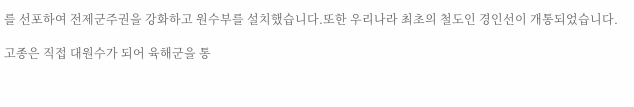를 선포하여 전제군주권을 강화하고 원수부를 설치했습니다.또한 우리나라 최초의 철도인 경인선이 개통되었습니다.

고종은 직접 대원수가 되어 육해군을 통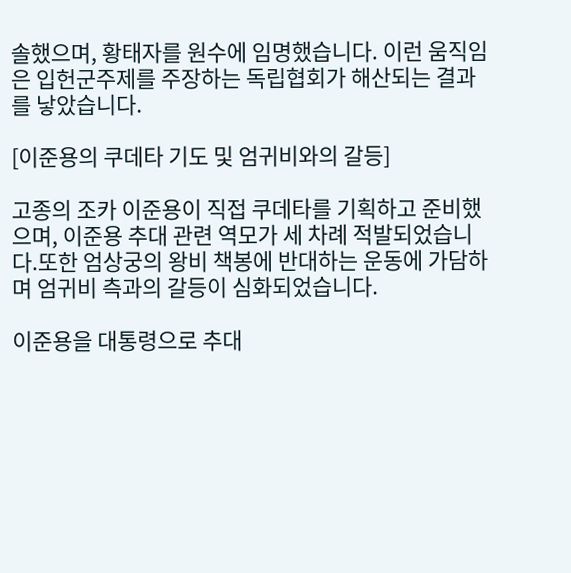솔했으며, 황태자를 원수에 임명했습니다. 이런 움직임은 입헌군주제를 주장하는 독립협회가 해산되는 결과를 낳았습니다.

[이준용의 쿠데타 기도 및 엄귀비와의 갈등]

고종의 조카 이준용이 직접 쿠데타를 기획하고 준비했으며, 이준용 추대 관련 역모가 세 차례 적발되었습니다.또한 엄상궁의 왕비 책봉에 반대하는 운동에 가담하며 엄귀비 측과의 갈등이 심화되었습니다.

이준용을 대통령으로 추대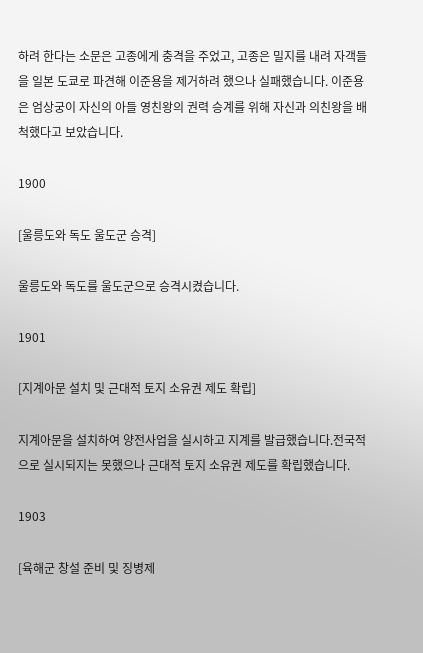하려 한다는 소문은 고종에게 충격을 주었고, 고종은 밀지를 내려 자객들을 일본 도쿄로 파견해 이준용을 제거하려 했으나 실패했습니다. 이준용은 엄상궁이 자신의 아들 영친왕의 권력 승계를 위해 자신과 의친왕을 배척했다고 보았습니다.

1900

[울릉도와 독도 울도군 승격]

울릉도와 독도를 울도군으로 승격시켰습니다.

1901

[지계아문 설치 및 근대적 토지 소유권 제도 확립]

지계아문을 설치하여 양전사업을 실시하고 지계를 발급했습니다.전국적으로 실시되지는 못했으나 근대적 토지 소유권 제도를 확립했습니다.

1903

[육해군 창설 준비 및 징병제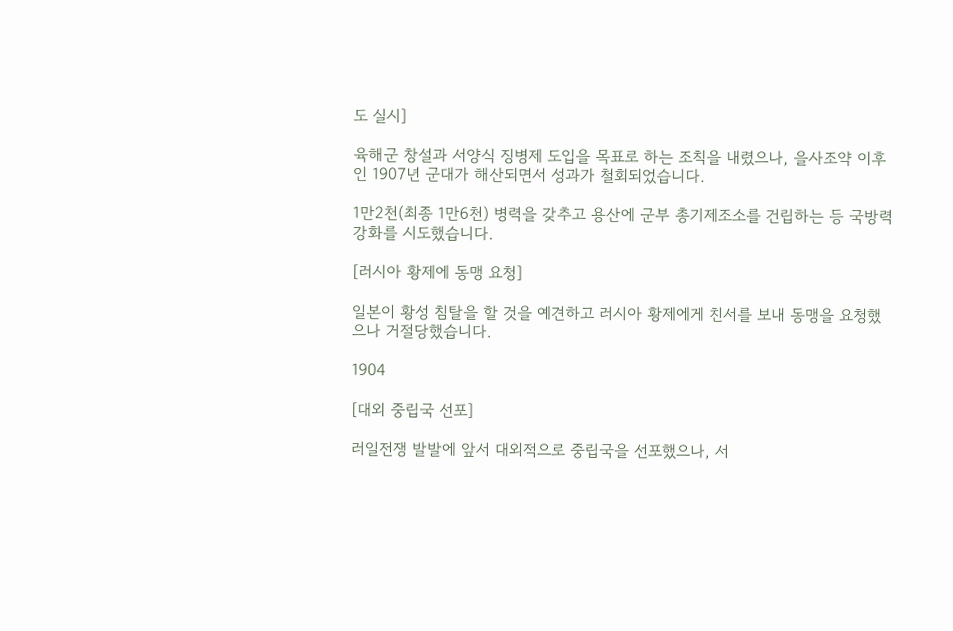도 실시]

육해군 창설과 서양식 징병제 도입을 목표로 하는 조칙을 내렸으나, 을사조약 이후인 1907년 군대가 해산되면서 성과가 철회되었습니다.

1만2천(최종 1만6천) 병력을 갖추고 용산에 군부 총기제조소를 건립하는 등 국방력 강화를 시도했습니다.

[러시아 황제에 동맹 요청]

일본이 황성 침탈을 할 것을 예견하고 러시아 황제에게 친서를 보내 동맹을 요청했으나 거절당했습니다.

1904

[대외 중립국 선포]

러일전쟁 발발에 앞서 대외적으로 중립국을 선포했으나, 서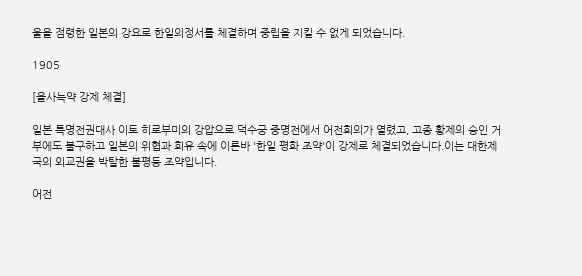울을 점령한 일본의 강요로 한일의정서를 체결하며 중립을 지킬 수 없게 되었습니다.

1905

[을사늑약 강제 체결]

일본 특명전권대사 이토 히로부미의 강압으로 덕수궁 중명전에서 어전회의가 열렸고, 고종 황제의 승인 거부에도 불구하고 일본의 위협과 회유 속에 이른바 '한일 평화 조약'이 강제로 체결되었습니다.이는 대한제국의 외교권을 박탈한 불평등 조약입니다.

어전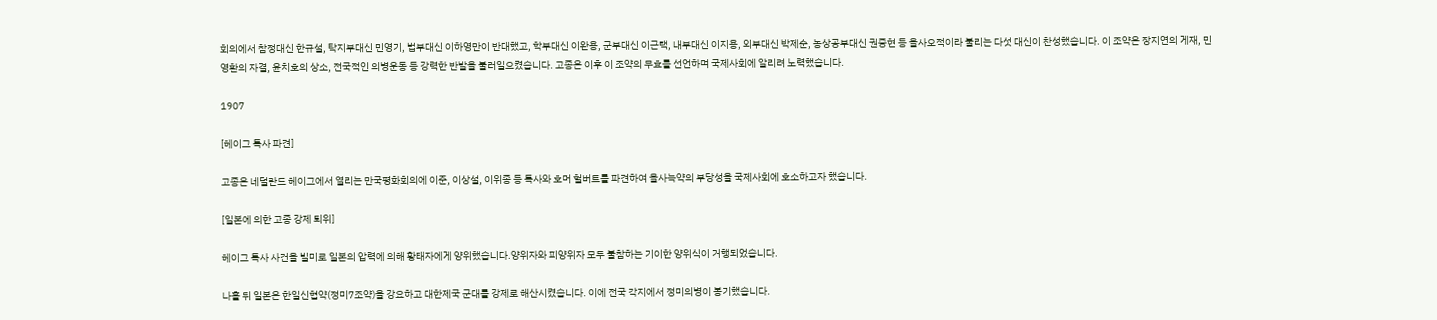회의에서 참정대신 한규설, 탁지부대신 민영기, 법부대신 이하영만이 반대했고, 학부대신 이완용, 군부대신 이근택, 내부대신 이지용, 외부대신 박제순, 농상공부대신 권중현 등 을사오적이라 불리는 다섯 대신이 찬성했습니다. 이 조약은 장지연의 게재, 민영환의 자결, 윤치호의 상소, 전국적인 의병운동 등 강력한 반발을 불러일으켰습니다. 고종은 이후 이 조약의 무효를 선언하며 국제사회에 알리려 노력했습니다.

1907

[헤이그 특사 파견]

고종은 네덜란드 헤이그에서 열리는 만국평화회의에 이준, 이상설, 이위종 등 특사와 호머 헐버트를 파견하여 을사늑약의 부당성을 국제사회에 호소하고자 했습니다.

[일본에 의한 고종 강제 퇴위]

헤이그 특사 사건을 빌미로 일본의 압력에 의해 황태자에게 양위했습니다.양위자와 피양위자 모두 불참하는 기이한 양위식이 거행되었습니다.

나흘 뒤 일본은 한일신협약(정미7조약)을 강요하고 대한제국 군대를 강제로 해산시켰습니다. 이에 전국 각지에서 정미의병이 봉기했습니다.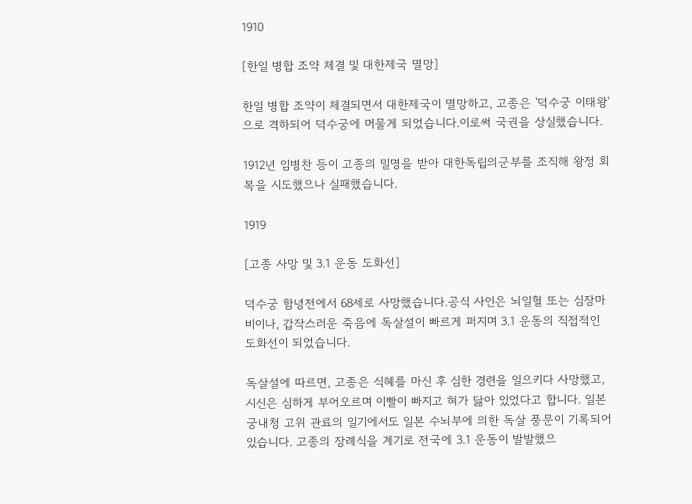1910

[한일 병합 조약 체결 및 대한제국 멸망]

한일 병합 조약이 체결되면서 대한제국이 멸망하고, 고종은 '덕수궁 이태왕'으로 격하되어 덕수궁에 머물게 되었습니다.이로써 국권을 상실했습니다.

1912년 임병찬 등이 고종의 밀명을 받아 대한독립의군부를 조직해 왕정 회복을 시도했으나 실패했습니다.

1919

[고종 사망 및 3.1 운동 도화선]

덕수궁 함녕전에서 68세로 사망했습니다.공식 사인은 뇌일혈 또는 심장마비이나, 갑작스러운 죽음에 독살설이 빠르게 퍼지며 3.1 운동의 직접적인 도화선이 되었습니다.

독살설에 따르면, 고종은 식혜를 마신 후 심한 경련을 일으키다 사망했고, 시신은 심하게 부어오르며 이빨이 빠지고 혀가 닳아 있었다고 합니다. 일본 궁내청 고위 관료의 일기에서도 일본 수뇌부에 의한 독살 풍문이 기록되어 있습니다. 고종의 장례식을 계기로 전국에 3.1 운동이 발발했으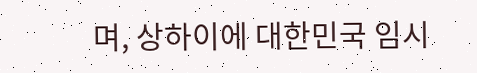며, 상하이에 대한민국 임시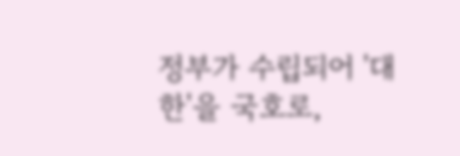정부가 수립되어 '대한'을 국호로,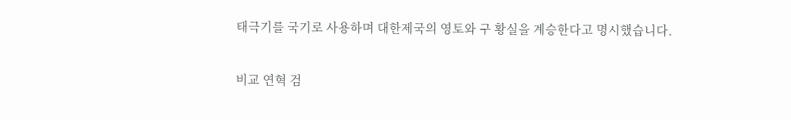태극기를 국기로 사용하며 대한제국의 영토와 구 황실을 계승한다고 명시했습니다.

비교 연혁 검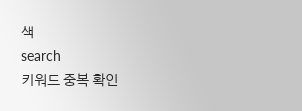색
search
키워드 중복 확인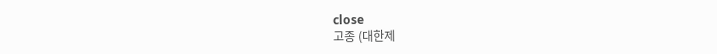close
고종 (대한제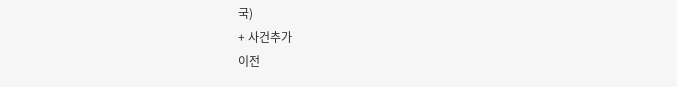국)
+ 사건추가
이전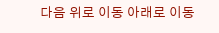다음 위로 이동 아래로 이동